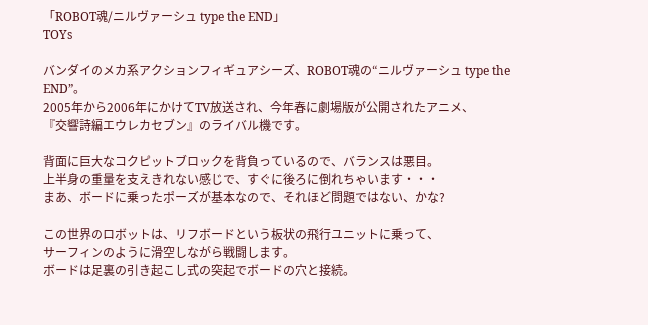「ROBOT魂/ニルヴァーシュ type the END」
TOYs

バンダイのメカ系アクションフィギュアシーズ、ROBOT魂の“ニルヴァーシュ type the END”。
2005年から2006年にかけてTV放送され、今年春に劇場版が公開されたアニメ、
『交響詩編エウレカセブン』のライバル機です。

背面に巨大なコクピットブロックを背負っているので、バランスは悪目。
上半身の重量を支えきれない感じで、すぐに後ろに倒れちゃいます・・・
まあ、ボードに乗ったポーズが基本なので、それほど問題ではない、かな?

この世界のロボットは、リフボードという板状の飛行ユニットに乗って、
サーフィンのように滑空しながら戦闘します。
ボードは足裏の引き起こし式の突起でボードの穴と接続。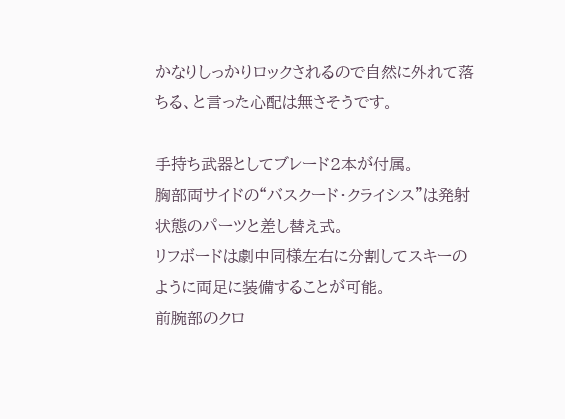かなりしっかりロックされるので自然に外れて落ちる、と言った心配は無さそうです。

手持ち武器としてブレード2本が付属。
胸部両サイドの“バスクード・クライシス”は発射状態のパーツと差し替え式。
リフボードは劇中同様左右に分割してスキーのように両足に装備することが可能。
前腕部のクロ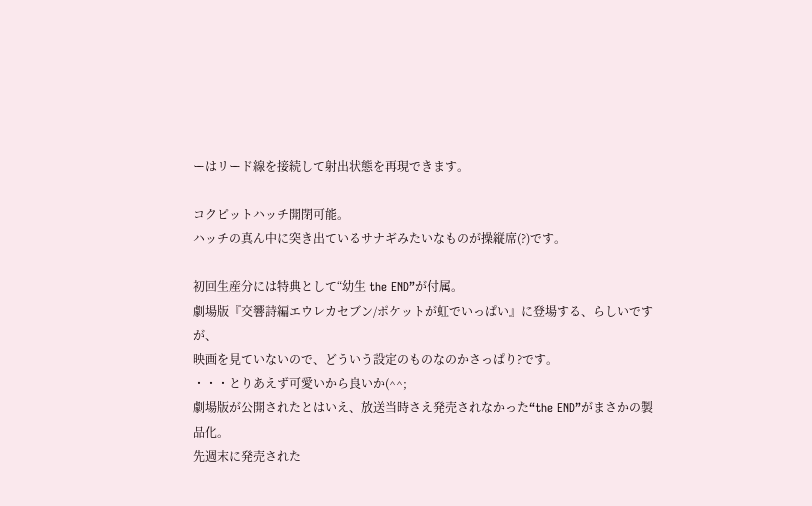ーはリード線を接続して射出状態を再現できます。

コクピットハッチ開閉可能。
ハッチの真ん中に突き出ているサナギみたいなものが操縦席(?)です。

初回生産分には特典として“幼生 the END”が付属。
劇場版『交響詩編エウレカセブン/ポケットが虹でいっぱい』に登場する、らしいですが、
映画を見ていないので、どういう設定のものなのかさっぱり?です。
・・・とりあえず可愛いから良いか(^^;
劇場版が公開されたとはいえ、放送当時さえ発売されなかった“the END”がまさかの製品化。
先週末に発売された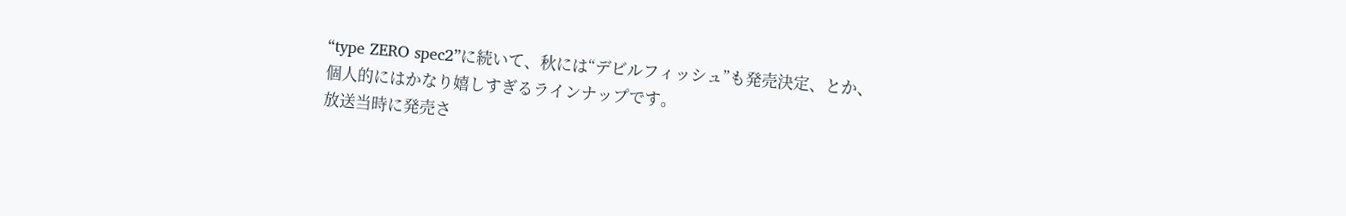“type ZERO spec2”に続いて、秋には“デビルフィッシュ”も発売決定、とか、
個人的にはかなり嬉しすぎるラインナップです。
放送当時に発売さ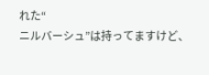れた“
ニルバーシュ”は持ってますけど、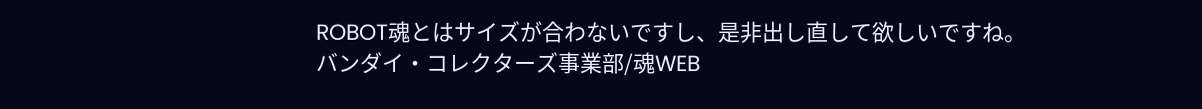ROBOT魂とはサイズが合わないですし、是非出し直して欲しいですね。
バンダイ・コレクターズ事業部/魂WEB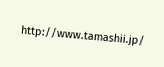http://www.tamashii.jp/